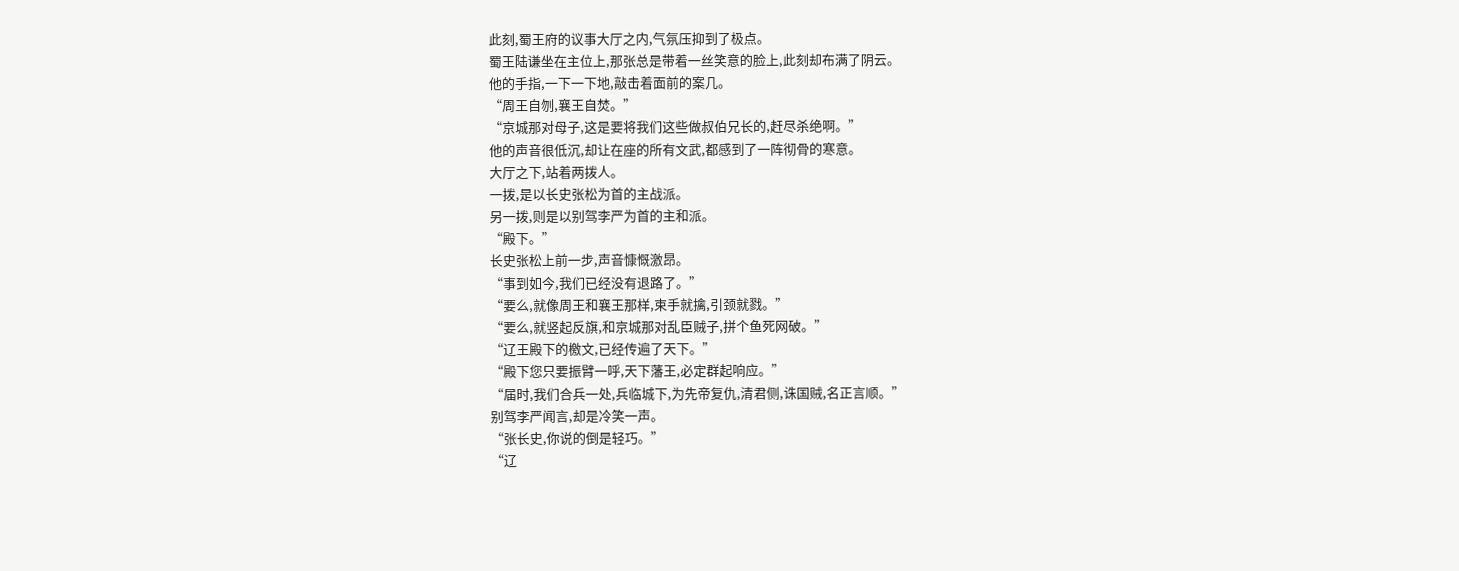此刻,蜀王府的议事大厅之内,气氛压抑到了极点。
蜀王陆谦坐在主位上,那张总是带着一丝笑意的脸上,此刻却布满了阴云。
他的手指,一下一下地,敲击着面前的案几。
“周王自刎,襄王自焚。”
“京城那对母子,这是要将我们这些做叔伯兄长的,赶尽杀绝啊。”
他的声音很低沉,却让在座的所有文武,都感到了一阵彻骨的寒意。
大厅之下,站着两拨人。
一拨,是以长史张松为首的主战派。
另一拨,则是以别驾李严为首的主和派。
“殿下。”
长史张松上前一步,声音慷慨激昂。
“事到如今,我们已经没有退路了。”
“要么,就像周王和襄王那样,束手就擒,引颈就戮。”
“要么,就竖起反旗,和京城那对乱臣贼子,拼个鱼死网破。”
“辽王殿下的檄文,已经传遍了天下。”
“殿下您只要振臂一呼,天下藩王,必定群起响应。”
“届时,我们合兵一处,兵临城下,为先帝复仇,清君侧,诛国贼,名正言顺。”
别驾李严闻言,却是冷笑一声。
“张长史,你说的倒是轻巧。”
“辽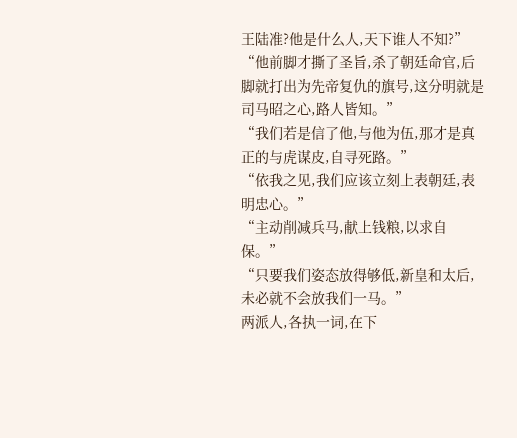王陆准?他是什么人,天下谁人不知?”
“他前脚才撕了圣旨,杀了朝廷命官,后脚就打出为先帝复仇的旗号,这分明就是司马昭之心,路人皆知。”
“我们若是信了他,与他为伍,那才是真正的与虎谋皮,自寻死路。”
“依我之见,我们应该立刻上表朝廷,表明忠心。”
“主动削减兵马,献上钱粮,以求自保。”
“只要我们姿态放得够低,新皇和太后,未必就不会放我们一马。”
两派人,各执一词,在下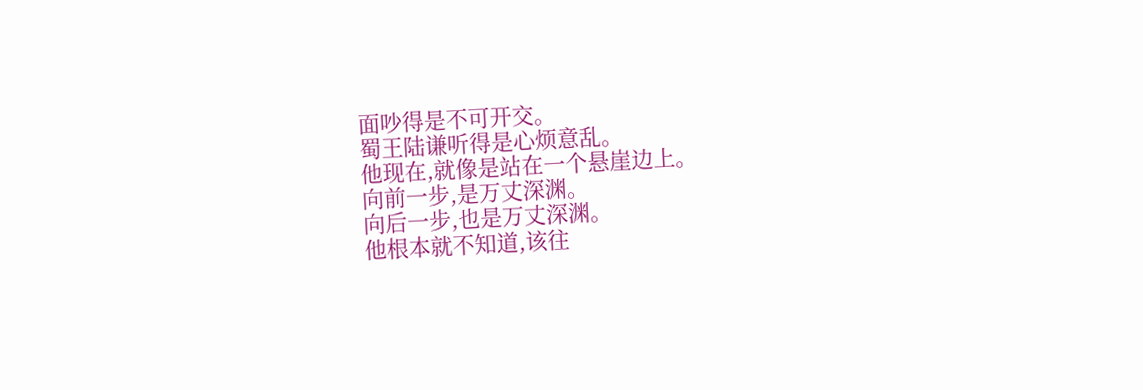面吵得是不可开交。
蜀王陆谦听得是心烦意乱。
他现在,就像是站在一个悬崖边上。
向前一步,是万丈深渊。
向后一步,也是万丈深渊。
他根本就不知道,该往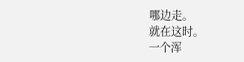哪边走。
就在这时。
一个浑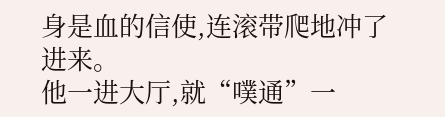身是血的信使,连滚带爬地冲了进来。
他一进大厅,就“噗通”一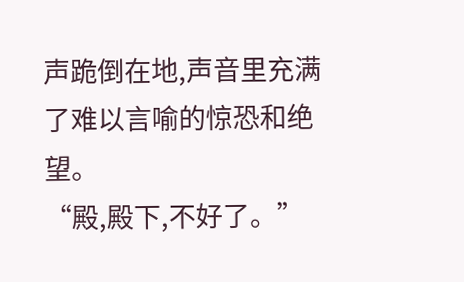声跪倒在地,声音里充满了难以言喻的惊恐和绝望。
“殿,殿下,不好了。”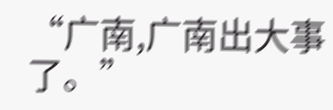“广南,广南出大事了。”